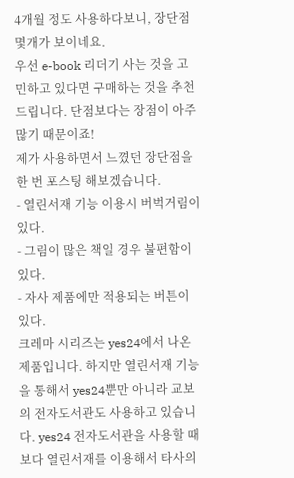4개월 정도 사용하다보니, 장단점 몇개가 보이네요.
우선 e-book 리더기 사는 것을 고민하고 있다면 구매하는 것을 추천 드립니다. 단점보다는 장점이 아주 많기 때문이죠!
제가 사용하면서 느꼈던 장단점을 한 번 포스팅 해보겠습니다.
- 열린서재 기능 이용시 버벅거림이 있다.
- 그림이 많은 책일 경우 불편함이 있다.
- 자사 제품에만 적용되는 버튼이 있다.
크레마 시리즈는 yes24에서 나온 제품입니다. 하지만 열린서재 기능을 통해서 yes24뿐만 아니라 교보의 전자도서관도 사용하고 있습니다. yes24 전자도서관을 사용할 때 보다 열린서재를 이용해서 타사의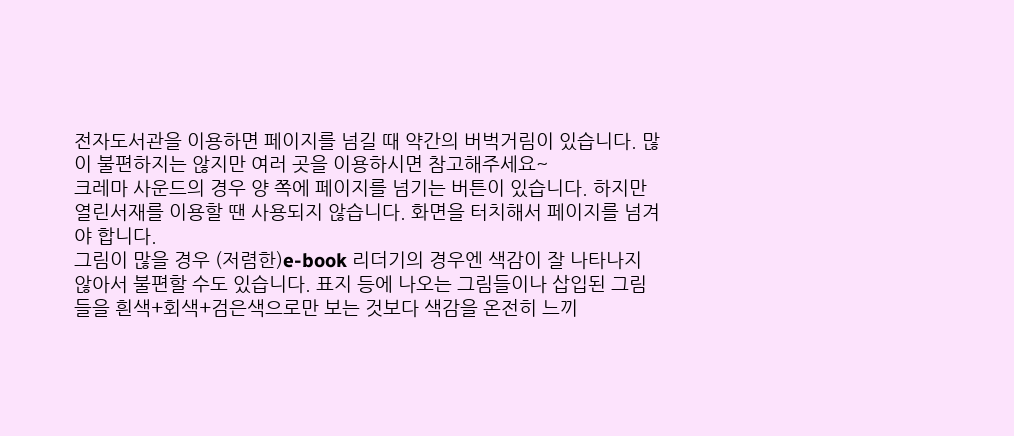전자도서관을 이용하면 페이지를 넘길 때 약간의 버벅거림이 있습니다. 많이 불편하지는 않지만 여러 곳을 이용하시면 참고해주세요~
크레마 사운드의 경우 양 쪽에 페이지를 넘기는 버튼이 있습니다. 하지만 열린서재를 이용할 땐 사용되지 않습니다. 화면을 터치해서 페이지를 넘겨야 합니다.
그림이 많을 경우 (저렴한)e-book 리더기의 경우엔 색감이 잘 나타나지 않아서 불편할 수도 있습니다. 표지 등에 나오는 그림들이나 삽입된 그림들을 흰색+회색+검은색으로만 보는 것보다 색감을 온전히 느끼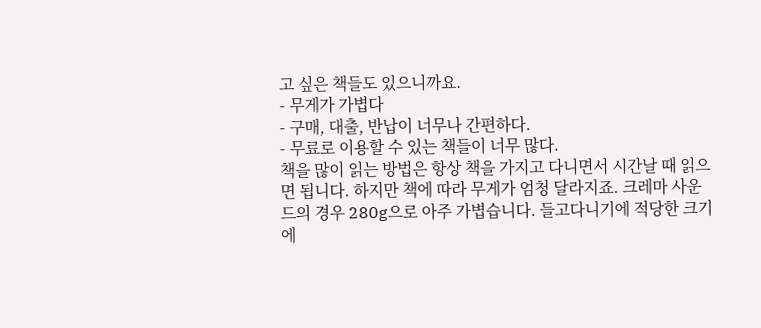고 싶은 책들도 있으니까요.
- 무게가 가볍다
- 구매, 대출, 반납이 너무나 간편하다.
- 무료로 이용할 수 있는 책들이 너무 많다.
책을 많이 읽는 방법은 항상 책을 가지고 다니면서 시간날 때 읽으면 됩니다. 하지만 책에 따라 무게가 엄청 달라지죠. 크레마 사운드의 경우 280g으로 아주 가볍습니다. 들고다니기에 적당한 크기에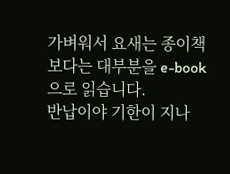가벼워서 요새는 종이책보다는 대부분을 e-book으로 읽습니다.
반납이야 기한이 지나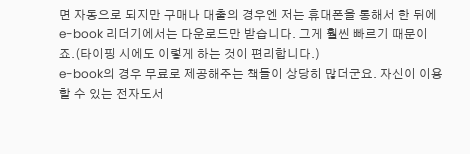면 자동으로 되지만 구매나 대출의 경우엔 저는 휴대폰을 통해서 한 뒤에 e-book 리더기에서는 다운로드만 받습니다. 그게 훨씬 빠르기 때문이죠.(타이핑 시에도 이렇게 하는 것이 편리합니다.)
e-book의 경우 무료로 제공해주는 책들이 상당히 많더군요. 자신이 이용할 수 있는 전자도서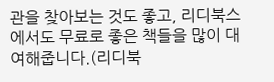관을 찾아보는 것도 좋고, 리디북스에서도 무료로 좋은 책들을 많이 대여해줍니다.(리디북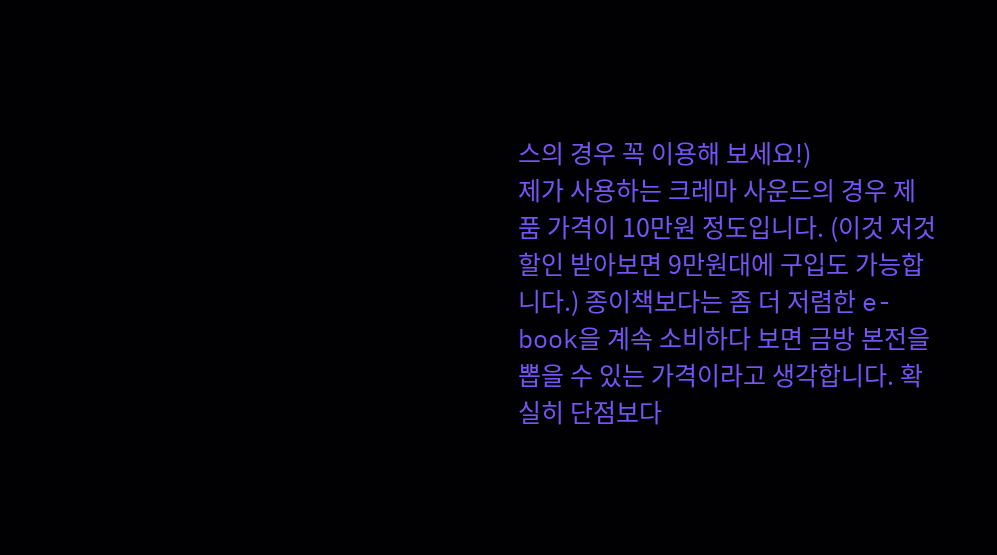스의 경우 꼭 이용해 보세요!)
제가 사용하는 크레마 사운드의 경우 제품 가격이 10만원 정도입니다. (이것 저것 할인 받아보면 9만원대에 구입도 가능합니다.) 종이책보다는 좀 더 저렴한 e-book을 계속 소비하다 보면 금방 본전을 뽑을 수 있는 가격이라고 생각합니다. 확실히 단점보다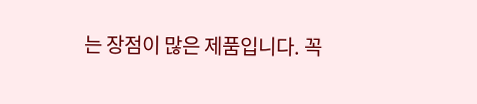는 장점이 많은 제품입니다. 꼭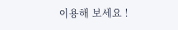이용해 보세요 !